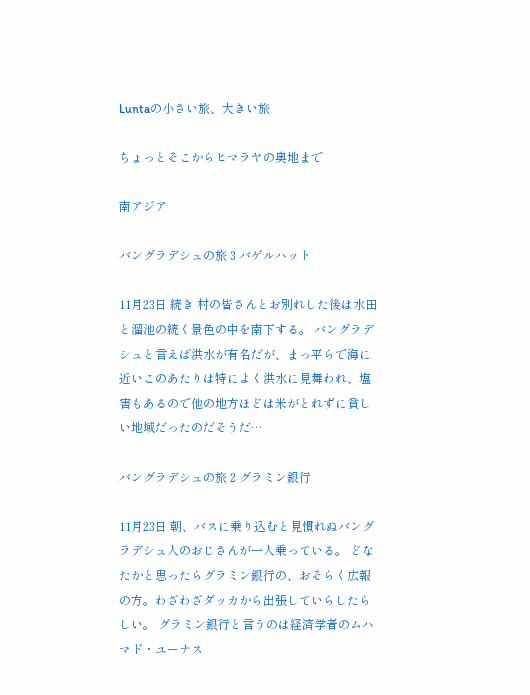Luntaの小さい旅、大きい旅

ちょっとそこからヒマラヤの奥地まで

南アジア

バングラデシュの旅 3 バゲルハット

11月23日 続き 村の皆さんとお別れした後は水田と溜池の続く景色の中を南下する。 バングラデシュと言えば洪水が有名だが、まっ平らで海に近いこのあたりは特によく洪水に見舞われ、塩害もあるので他の地方ほどは米がとれずに貧しい地域だったのだそうだ…

バングラデシュの旅 2 グラミン銀行

11月23日 朝、バスに乗り込むと見慣れぬバングラデシュ人のおじさんが一人乗っている。 どなたかと思ったらグラミン銀行の、おそらく広報の方。わざわざダッカから出張していらしたらしい。 グラミン銀行と言うのは経済学者のムハマド・ユーナス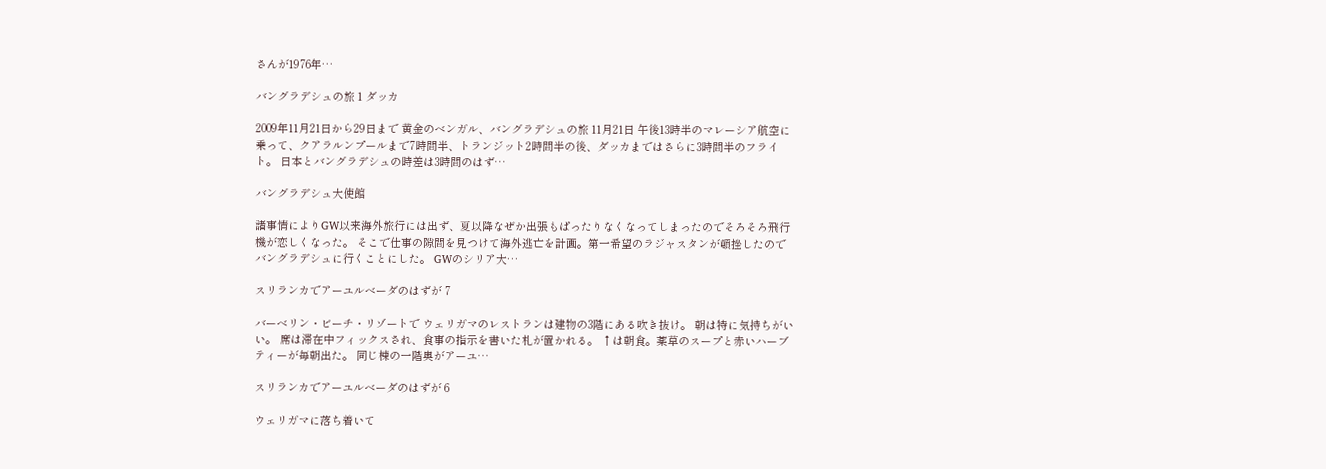さんが1976年…

バングラデシュの旅 1 ダッカ

2009年11月21日から29日まで 黄金のベンガル、バングラデシュの旅 11月21日 午後13時半のマレーシア航空に乗って、クアラルンプールまで7時間半、トランジット2時間半の後、ダッカまではさらに3時間半のフライト。 日本とバングラデシュの時差は3時間のはず…

バングラデシュ大使館

諸事情によりGW以来海外旅行には出ず、夏以降なぜか出張もぱったりなくなってしまったのでそろそろ飛行機が恋しくなった。 そこで仕事の隙間を見つけて海外逃亡を計画。第一希望のラジャスタンが頓挫したのでバングラデシュに行くことにした。 GWのシリア大…

スリランカでアーユルベーダのはずが 7

バーベリン・ビーチ・リゾートで ウェリガマのレストランは建物の3階にある吹き抜け。 朝は特に気持ちがいい。 席は滞在中フィックスされ、食事の指示を書いた札が置かれる。 ↑は朝食。薬草のスープと赤いハーブティーが毎朝出た。 同じ棟の一階奥がアーユ…

スリランカでアーユルベーダのはずが 6

ウェリガマに落ち着いて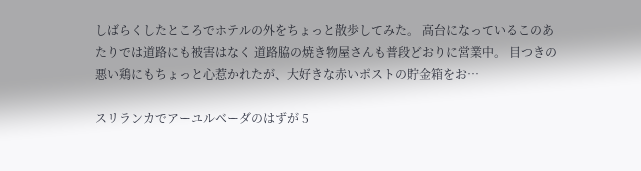しばらくしたところでホテルの外をちょっと散歩してみた。 高台になっているこのあたりでは道路にも被害はなく 道路脇の焼き物屋さんも普段どおりに営業中。 目つきの悪い鶏にもちょっと心惹かれたが、大好きな赤いポストの貯金箱をお…

スリランカでアーユルベーダのはずが 5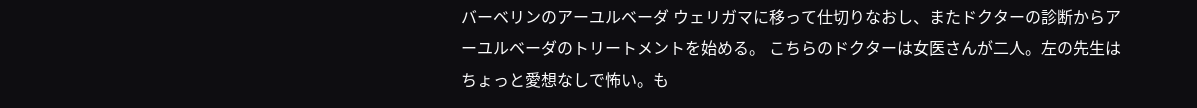バーベリンのアーユルベーダ ウェリガマに移って仕切りなおし、またドクターの診断からアーユルベーダのトリートメントを始める。 こちらのドクターは女医さんが二人。左の先生はちょっと愛想なしで怖い。も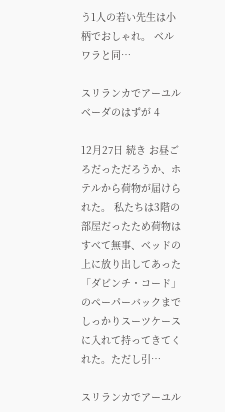う1人の若い先生は小柄でおしゃれ。 ベルワラと同…

スリランカでアーユルベーダのはずが 4

12月27日 続き お昼ごろだっただろうか、ホテルから荷物が届けられた。 私たちは3階の部屋だったため荷物はすべて無事、ベッドの上に放り出してあった「ダビンチ・コード」のペーパーバックまでしっかりスーツケースに入れて持ってきてくれた。ただし引…

スリランカでアーユル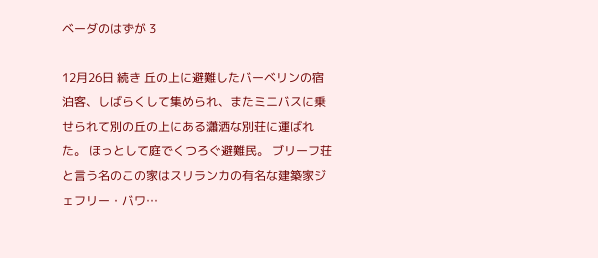ベーダのはずが 3

12月26日 続き 丘の上に避難したバーベリンの宿泊客、しばらくして集められ、またミニバスに乗せられて別の丘の上にある瀟洒な別荘に運ばれた。 ほっとして庭でくつろぐ避難民。 ブリーフ荘と言う名のこの家はスリランカの有名な建築家ジェフリー・バワ…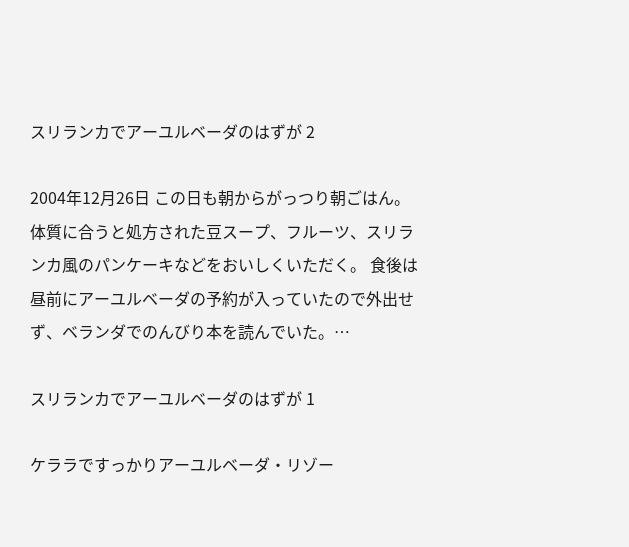スリランカでアーユルベーダのはずが 2

2004年12月26日 この日も朝からがっつり朝ごはん。 体質に合うと処方された豆スープ、フルーツ、スリランカ風のパンケーキなどをおいしくいただく。 食後は昼前にアーユルベーダの予約が入っていたので外出せず、ベランダでのんびり本を読んでいた。…

スリランカでアーユルベーダのはずが 1

ケララですっかりアーユルベーダ・リゾー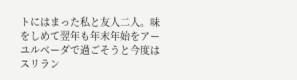トにはまった私と友人二人。味をしめて翌年も年末年始をアーユルベーダで過ごそうと今度はスリラン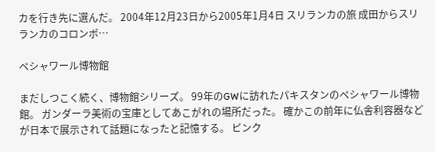カを行き先に選んだ。 2004年12月23日から2005年1月4日 スリランカの旅 成田からスリランカのコロンボ…

ペシャワール博物館

まだしつこく続く、博物館シリーズ。 99年のGWに訪れたパキスタンのペシャワール博物館。 ガンダーラ美術の宝庫としてあこがれの場所だった。 確かこの前年に仏舎利容器などが日本で展示されて話題になったと記憶する。 ピンク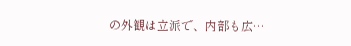の外観は立派で、内部も広…